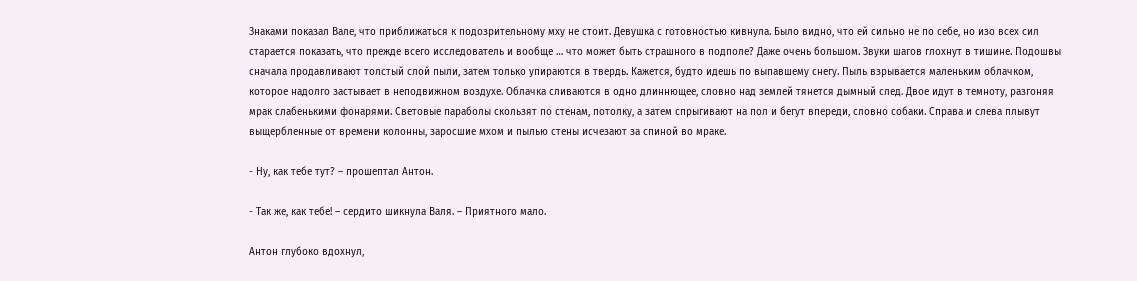Знаками показал Вале, что приближаться к подозрительному мху не стоит. Девушка с готовностью кивнула. Было видно, что ей сильно не по себе, но изо всех сил старается показать, что прежде всего исследователь и вообще … что может быть страшного в подполе? Даже очень большом. Звуки шагов глохнут в тишине. Подошвы сначала продавливают толстый слой пыли, затем только упираются в твердь. Кажется, будто идешь по выпавшему снегу. Пыль взрывается маленьким облачком, которое надолго застывает в неподвижном воздухе. Облачка сливаются в одно длиннющее, словно над землей тянется дымный след. Двое идут в темноту, разгоняя мрак слабенькими фонарями. Световые параболы скользят по стенам, потолку, а затем спрыгивают на пол и бегут впереди, словно собаки. Справа и слева плывут выщербленные от времени колонны, заросшие мхом и пылью стены исчезают за спиной во мраке.

- Ну, как тебе тут? – прошептал Антон.

- Так же, как тебе! – сердито шикнула Валя. – Приятного мало.

Антон глубоко вдохнул,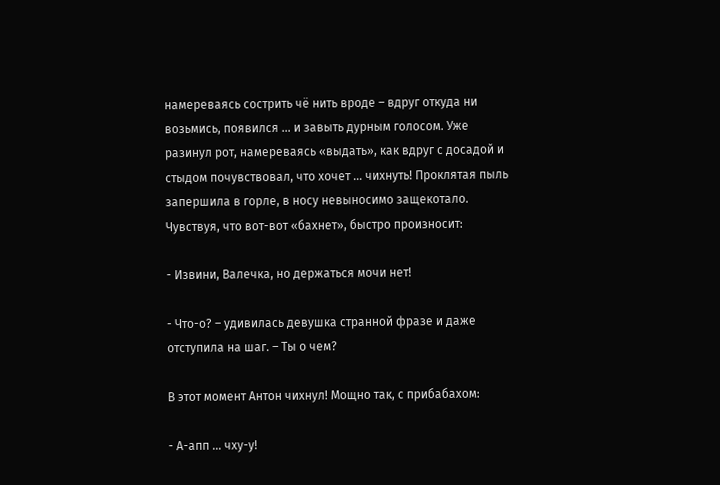намереваясь сострить чё нить вроде – вдруг откуда ни возьмись, появился … и завыть дурным голосом. Уже разинул рот, намереваясь «выдать», как вдруг с досадой и стыдом почувствовал, что хочет … чихнуть! Проклятая пыль запершила в горле, в носу невыносимо защекотало. Чувствуя, что вот-вот «бахнет», быстро произносит:

- Извини, Валечка, но держаться мочи нет!

- Что-о? – удивилась девушка странной фразе и даже отступила на шаг. – Ты о чем?

В этот момент Антон чихнул! Мощно так, с прибабахом:

- А-апп … чху-у!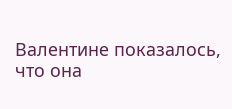Валентине показалось, что она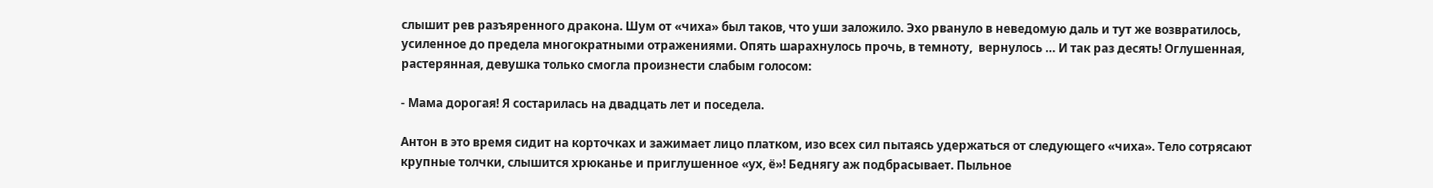слышит рев разъяренного дракона. Шум от «чиха» был таков, что уши заложило. Эхо рвануло в неведомую даль и тут же возвратилось, усиленное до предела многократными отражениями. Опять шарахнулось прочь, в темноту,  вернулось … И так раз десять! Оглушенная, растерянная, девушка только смогла произнести слабым голосом:

- Мама дорогая! Я состарилась на двадцать лет и поседела.

Антон в это время сидит на корточках и зажимает лицо платком, изо всех сил пытаясь удержаться от следующего «чиха». Тело сотрясают крупные толчки, слышится хрюканье и приглушенное «ух, ё»! Беднягу аж подбрасывает. Пыльное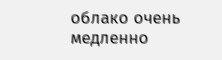облако очень медленно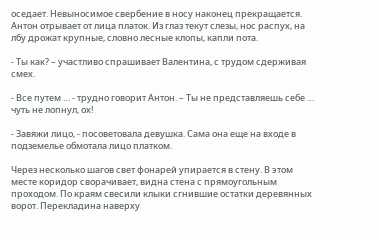оседает. Невыносимое свербение в носу наконец прекращается. Антон отрывает от лица платок. Из глаз текут слезы, нос распух, на лбу дрожат крупные, словно лесные клопы, капли пота.

- Ты как? – участливо спрашивает Валентина, с трудом сдерживая смех.

- Все путем … - трудно говорит Антон. – Ты не представляешь себе … чуть не лопнул, ох!

- Завяжи лицо, - посоветовала девушка. Сама она еще на входе в подземелье обмотала лицо платком.

Через несколько шагов свет фонарей упирается в стену. В этом месте коридор сворачивает, видна стена с прямоугольным проходом. По краям свесили клыки сгнившие остатки деревянных ворот. Перекладина наверху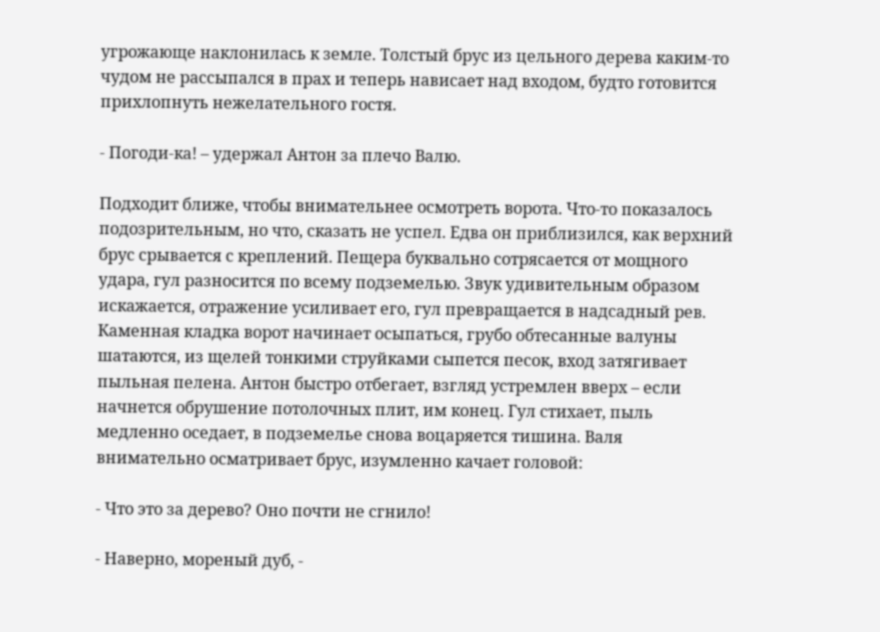угрожающе наклонилась к земле. Толстый брус из цельного дерева каким-то чудом не рассыпался в прах и теперь нависает над входом, будто готовится прихлопнуть нежелательного гостя.

- Погоди-ка! – удержал Антон за плечо Валю.

Подходит ближе, чтобы внимательнее осмотреть ворота. Что-то показалось подозрительным, но что, сказать не успел. Едва он приблизился, как верхний брус срывается с креплений. Пещера буквально сотрясается от мощного удара, гул разносится по всему подземелью. Звук удивительным образом искажается, отражение усиливает его, гул превращается в надсадный рев. Каменная кладка ворот начинает осыпаться, грубо обтесанные валуны шатаются, из щелей тонкими струйками сыпется песок, вход затягивает пыльная пелена. Антон быстро отбегает, взгляд устремлен вверх – если начнется обрушение потолочных плит, им конец. Гул стихает, пыль медленно оседает, в подземелье снова воцаряется тишина. Валя внимательно осматривает брус, изумленно качает головой:

- Что это за дерево? Оно почти не сгнило!

- Наверно, мореный дуб, -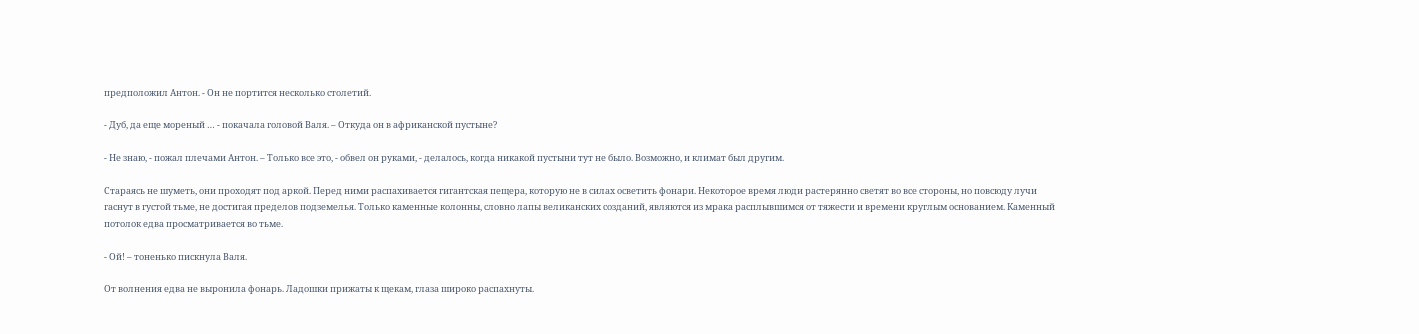предположил Антон. - Он не портится несколько столетий.

- Дуб, да еще мореный … - покачала головой Валя. – Откуда он в африканской пустыне?

- Не знаю, - пожал плечами Антон. – Только все это, - обвел он руками, - делалось, когда никакой пустыни тут не было. Возможно, и климат был другим.

Стараясь не шуметь, они проходят под аркой. Перед ними распахивается гигантская пещера, которую не в силах осветить фонари. Некоторое время люди растерянно светят во все стороны, но повсюду лучи гаснут в густой тьме, не достигая пределов подземелья. Только каменные колонны, словно лапы великанских созданий, являются из мрака расплывшимся от тяжести и времени круглым основанием. Каменный потолок едва просматривается во тьме.

- Ой! – тоненько пискнула Валя.

От волнения едва не выронила фонарь. Ладошки прижаты к щекам, глаза широко распахнуты.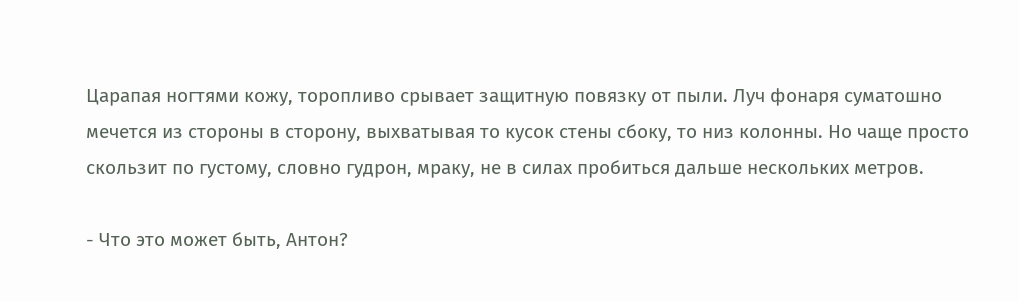Царапая ногтями кожу, торопливо срывает защитную повязку от пыли. Луч фонаря суматошно мечется из стороны в сторону, выхватывая то кусок стены сбоку, то низ колонны. Но чаще просто скользит по густому, словно гудрон, мраку, не в силах пробиться дальше нескольких метров.

- Что это может быть, Антон?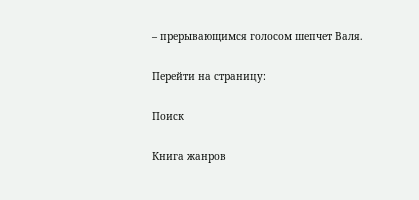– прерывающимся голосом шепчет Валя.

Перейти на страницу:

Поиск

Книга жанров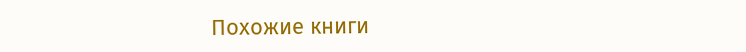Похожие книги